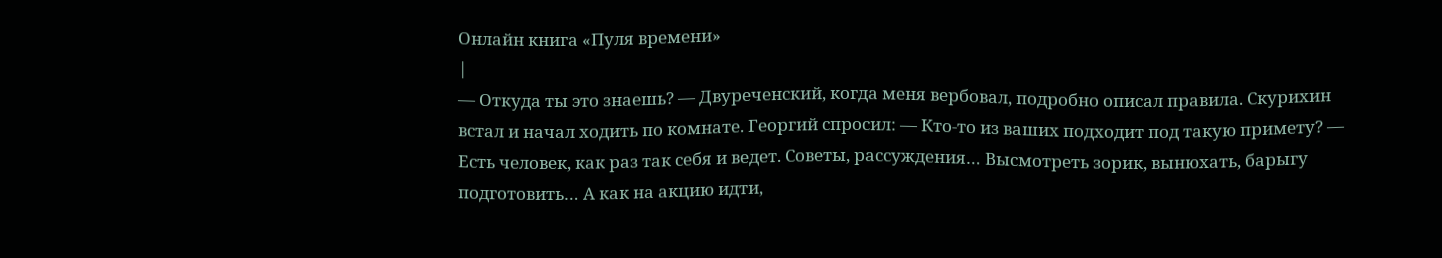Онлайн книга «Пуля времени»
|
— Откуда ты это знаешь? — Двуреченский, когда меня вербовал, подробно описал правила. Скурихин встал и начал ходить по комнате. Георгий спросил: — Кто-то из ваших подходит под такую примету? — Есть человек, как раз так себя и ведет. Советы, рассуждения… Высмотреть зорик, вынюхать, барыгу подготовить… А как на акцию идти,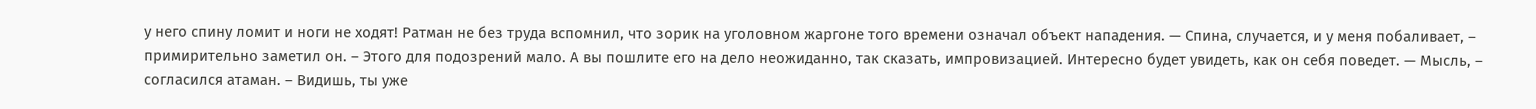у него спину ломит и ноги не ходят! Ратман не без труда вспомнил, что зорик на уголовном жаргоне того времени означал объект нападения. — Спина, случается, и у меня побаливает, – примирительно заметил он. – Этого для подозрений мало. А вы пошлите его на дело неожиданно, так сказать, импровизацией. Интересно будет увидеть, как он себя поведет. — Мысль, – согласился атаман. – Видишь, ты уже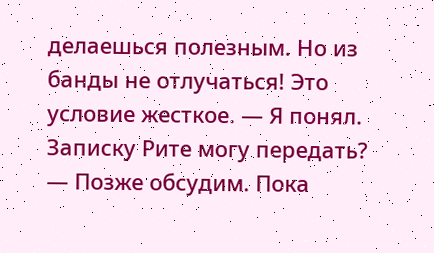делаешься полезным. Но из банды не отлучаться! Это условие жесткое. — Я понял. Записку Рите могу передать? — Позже обсудим. Пока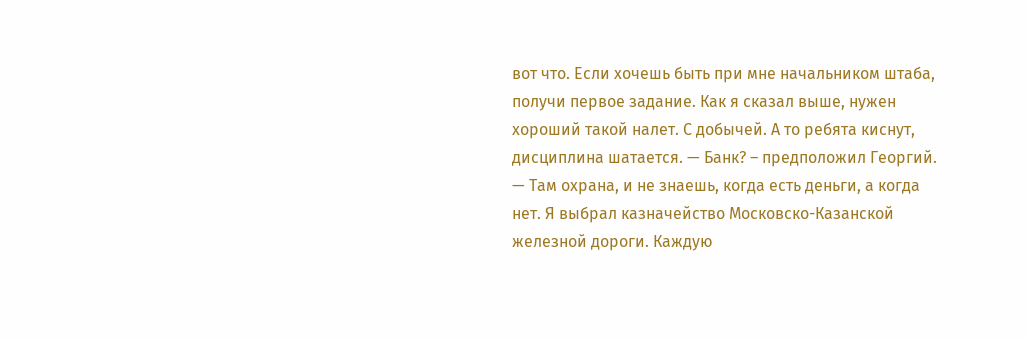вот что. Если хочешь быть при мне начальником штаба, получи первое задание. Как я сказал выше, нужен хороший такой налет. С добычей. А то ребята киснут, дисциплина шатается. — Банк? – предположил Георгий. — Там охрана, и не знаешь, когда есть деньги, а когда нет. Я выбрал казначейство Московско-Казанской железной дороги. Каждую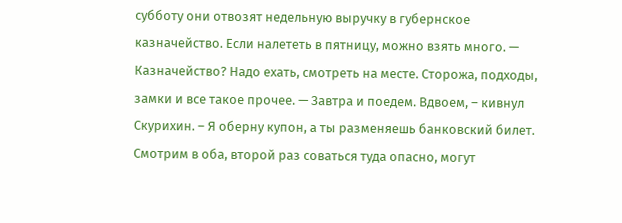субботу они отвозят недельную выручку в губернское казначейство. Если налететь в пятницу, можно взять много. — Казначейство? Надо ехать, смотреть на месте. Сторожа, подходы, замки и все такое прочее. — Завтра и поедем. Вдвоем, – кивнул Скурихин. – Я оберну купон, а ты разменяешь банковский билет. Смотрим в оба, второй раз соваться туда опасно, могут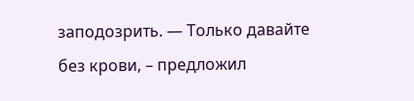заподозрить. — Только давайте без крови, – предложил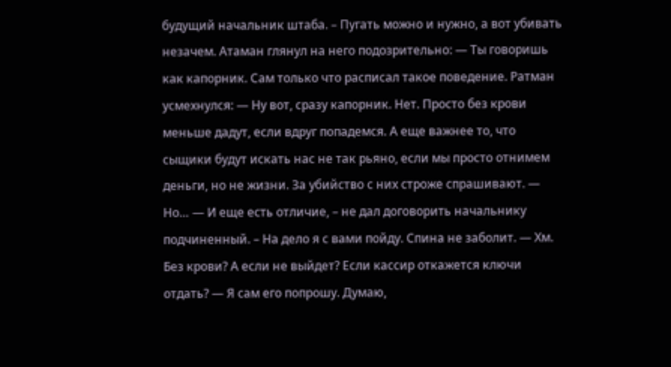будущий начальник штаба. – Пугать можно и нужно, а вот убивать незачем. Атаман глянул на него подозрительно: — Ты говоришь как капорник. Сам только что расписал такое поведение. Ратман усмехнулся: — Ну вот, сразу капорник. Нет. Просто без крови меньше дадут, если вдруг попадемся. А еще важнее то, что сыщики будут искать нас не так рьяно, если мы просто отнимем деньги, но не жизни. За убийство с них строже спрашивают. — Но… — И еще есть отличие, – не дал договорить начальнику подчиненный. – На дело я с вами пойду. Спина не заболит. — Хм. Без крови? А если не выйдет? Если кассир откажется ключи отдать? — Я сам его попрошу. Думаю,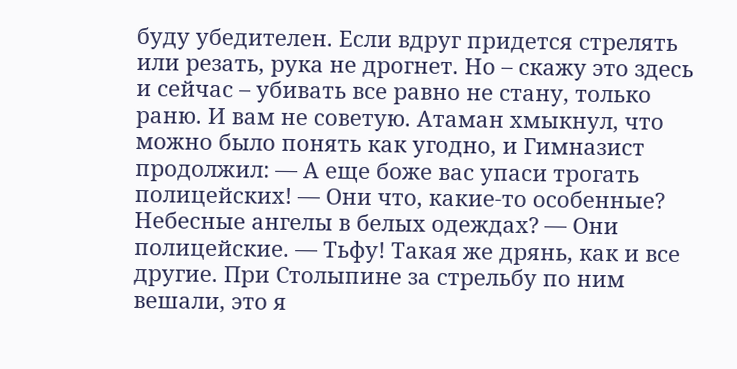буду убедителен. Если вдруг придется стрелять или резать, рука не дрогнет. Но – скажу это здесь и сейчас – убивать все равно не стану, только раню. И вам не советую. Атаман хмыкнул, что можно было понять как угодно, и Гимназист продолжил: — А еще боже вас упаси трогать полицейских! — Они что, какие-то особенные? Небесные ангелы в белых одеждах? — Они полицейские. — Тьфу! Такая же дрянь, как и все другие. При Столыпине за стрельбу по ним вешали, это я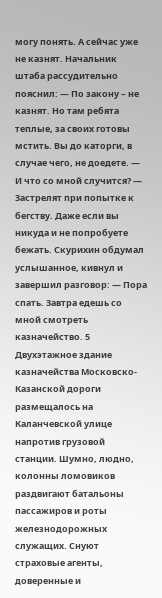могу понять. А сейчас уже не казнят. Начальник штаба рассудительно пояснил: — По закону – не казнят. Но там ребята теплые, за своих готовы мстить. Вы до каторги, в случае чего, не доедете. — И что со мной случится? — Застрелят при попытке к бегству. Даже если вы никуда и не попробуете бежать. Скурихин обдумал услышанное, кивнул и завершил разговор: — Пора спать. Завтра едешь со мной смотреть казначейство. 5 Двухэтажное здание казначейства Московско-Казанской дороги размещалось на Каланчевской улице напротив грузовой станции. Шумно, людно, колонны ломовиков раздвигают батальоны пассажиров и роты железнодорожных служащих. Снуют страховые агенты, доверенные и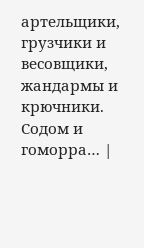артельщики, грузчики и весовщики, жандармы и крючники. Содом и гоморра… |